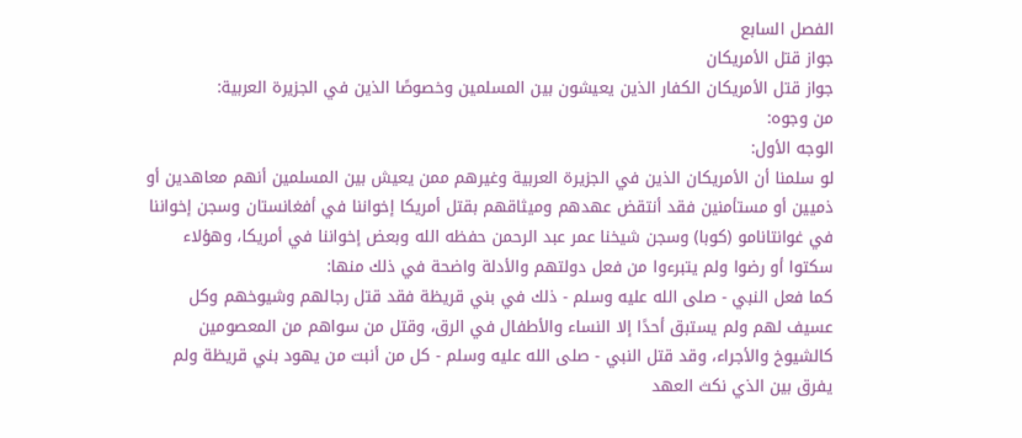الفصل السابع
جواز قتل الأمريكان
جواز قتل الأمريكان الكفار الذين يعيشون بين المسلمين وخصوصًا الذين في الجزيرة العربية:
من وجوه:
الوجه الأول:
لو سلمنا أن الأمريكان الذين في الجزيرة العربية وغيرهم ممن يعيش بين المسلمين أنهم معاهدين أو ذميين أو مستأمنين فقد أنتقض عهدهم وميثاقهم بقتل أمريكا إخواننا في أفغانستان وسجن إخواننا في غوانتانامو (كوبا) وسجن شيخنا عمر عبد الرحمن حفظه الله وبعض إخواننا في أمريكا، وهؤلاء سكتوا أو رضوا ولم يتبرءوا من فعل دولتهم والأدلة واضحة في ذلك منها:
كما فعل النبي - صلى الله عليه وسلم - ذلك في بني قريظة فقد قتل رجالهم وشيوخهم وكل عسيف لهم ولم يستبق أحدًا إلا النساء والأطفال في الرق، وقتل من سواهم من المعصومين كالشيوخ والأجراء، وقد قتل النبي - صلى الله عليه وسلم - كل من أنبت من يهود بني قريظة ولم يفرق بين الذي نكث العهد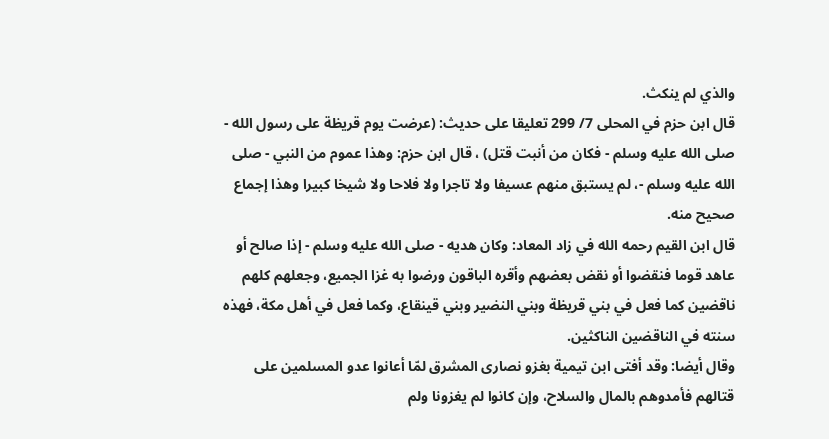والذي لم ينكث.
قال ابن حزم في المحلى 7/ 299 تعليقا على حديث: (عرضت يوم قريظة على رسول الله - صلى الله عليه وسلم - فكان من أنبت قتل) ، قال ابن حزم: وهذا عموم من النبي - صلى الله عليه وسلم -، لم يستبق منهم عسيفا ولا تاجرا ولا فلاحا ولا شيخا كبيرا وهذا إجماع صحيح منه.
قال ابن القيم رحمه الله في زاد المعاد: وكان هديه - صلى الله عليه وسلم - إذا صالح أو عاهد قوما فنقضوا أو نقض بعضهم وأقره الباقون ورضوا به غزا الجميع، وجعلهم كلهم ناقضين كما فعل في بني قريظة وبني النضير وبني قينقاع، وكما فعل في أهل مكة، فهذه سنته في الناقضين الناكثين.
وقال أيضا: وقد أفتى ابن تيمية بغزو نصارى المشرق لمّا أعانوا عدو المسلمين على قتالهم فأمدوهم بالمال والسلاح، وإن كانوا لم يغزونا ولم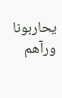يحاربونا ورآهم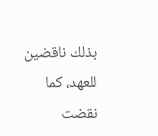بذلك ناقضين للعهد، كما نقضت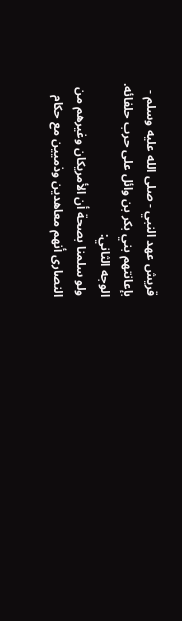قريش عهد النبي - صلى الله عليه وسلم - بإعانتهم بني بكر بن وائل على حرب حلفائه.
الوجه الثاني:
ولو سلمنا بصحة أن الأمريكان وغيرهم من النصارى أنهم معاهدين وذميين مع حكام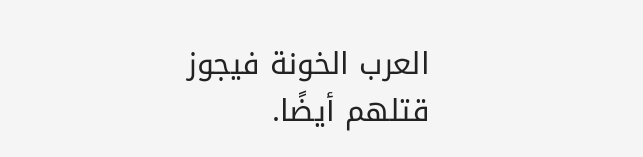العرب الخونة فيجوز قتلهم أيضًا.